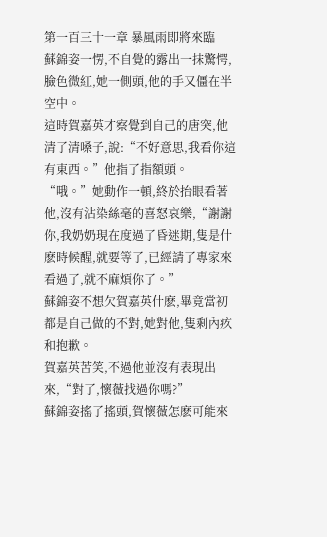第一百三十一章 暴風雨即將來臨
蘇錦姿一愣,不自覺的露出一抹驚愕,臉色微紅,她一側頭,他的手又僵在半空中。
這時賀嘉英才察覺到自己的唐突,他清了清嗓子,說:“不好意思,我看你這有東西。”他指了指額頭。
“哦。”她動作一頓,終於抬眼看著他,沒有沾染絲毫的喜怒哀樂,“謝謝你,我奶奶現在度過了昏迷期,隻是什麽時候醒,就要等了,已經請了專家來看過了,就不麻煩你了。”
蘇錦姿不想欠賀嘉英什麽,畢竟當初都是自己做的不對,她對他,隻剩內疚和抱歉。
賀嘉英苦笑,不過他並沒有表現出來,“對了,懷薇找過你嗎?”
蘇錦姿搖了搖頭,賀懷薇怎麽可能來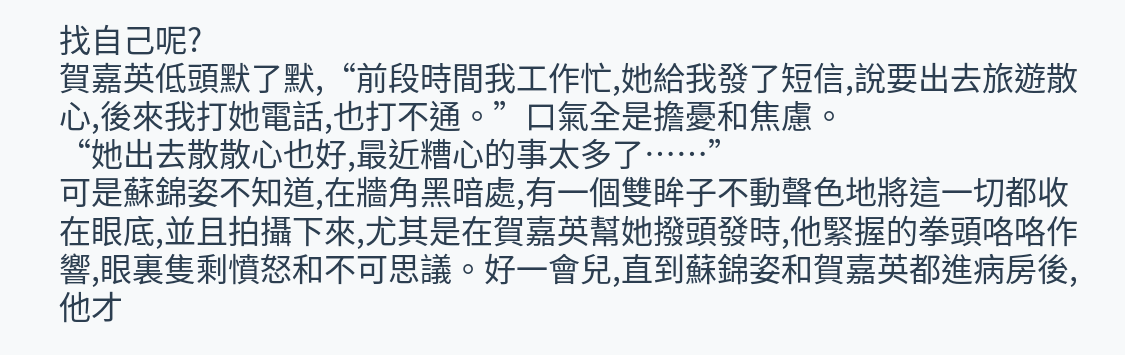找自己呢?
賀嘉英低頭默了默,“前段時間我工作忙,她給我發了短信,說要出去旅遊散心,後來我打她電話,也打不通。”口氣全是擔憂和焦慮。
“她出去散散心也好,最近糟心的事太多了……”
可是蘇錦姿不知道,在牆角黑暗處,有一個雙眸子不動聲色地將這一切都收在眼底,並且拍攝下來,尤其是在賀嘉英幫她撥頭發時,他緊握的拳頭咯咯作響,眼裏隻剩憤怒和不可思議。好一會兒,直到蘇錦姿和賀嘉英都進病房後,他才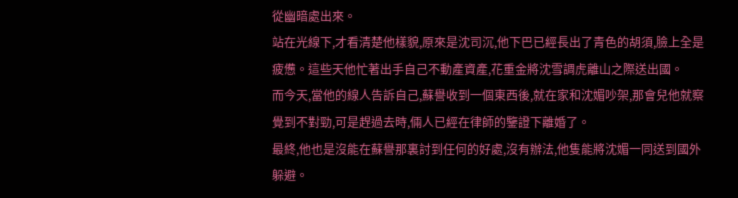從幽暗處出來。
站在光線下,才看清楚他樣貌,原來是沈司沉,他下巴已經長出了青色的胡須,臉上全是疲憊。這些天他忙著出手自己不動產資產,花重金將沈雪調虎離山之際送出國。
而今天,當他的線人告訴自己,蘇譽收到一個東西後,就在家和沈媚吵架,那會兒他就察覺到不對勁,可是趕過去時,倆人已經在律師的鑒證下離婚了。
最終,他也是沒能在蘇譽那裏討到任何的好處,沒有辦法,他隻能將沈媚一同送到國外躲避。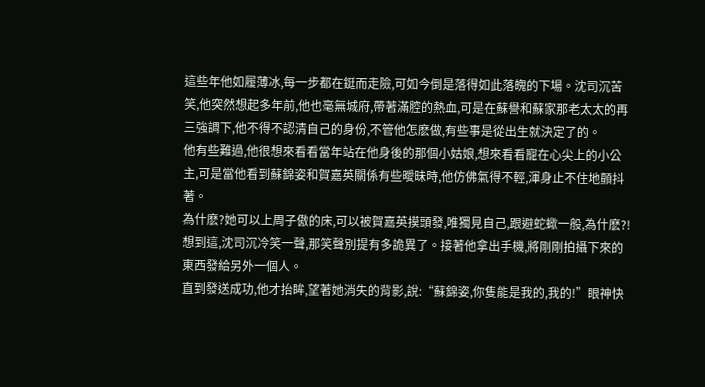這些年他如履薄冰,每一步都在鋌而走險,可如今倒是落得如此落魄的下場。沈司沉苦笑,他突然想起多年前,他也毫無城府,帶著滿腔的熱血,可是在蘇譽和蘇家那老太太的再三強調下,他不得不認清自己的身份,不管他怎麽做,有些事是從出生就決定了的。
他有些難過,他很想來看看當年站在他身後的那個小姑娘,想來看看寵在心尖上的小公主,可是當他看到蘇錦姿和賀嘉英關係有些曖昧時,他仿佛氣得不輕,渾身止不住地顫抖著。
為什麽?她可以上周子傲的床,可以被賀嘉英摸頭發,唯獨見自己,跟避蛇蠍一般,為什麽?!
想到這,沈司沉冷笑一聲,那笑聲別提有多詭異了。接著他拿出手機,將剛剛拍攝下來的東西發給另外一個人。
直到發送成功,他才抬眸,望著她消失的背影,說:“蘇錦姿,你隻能是我的,我的!”眼神快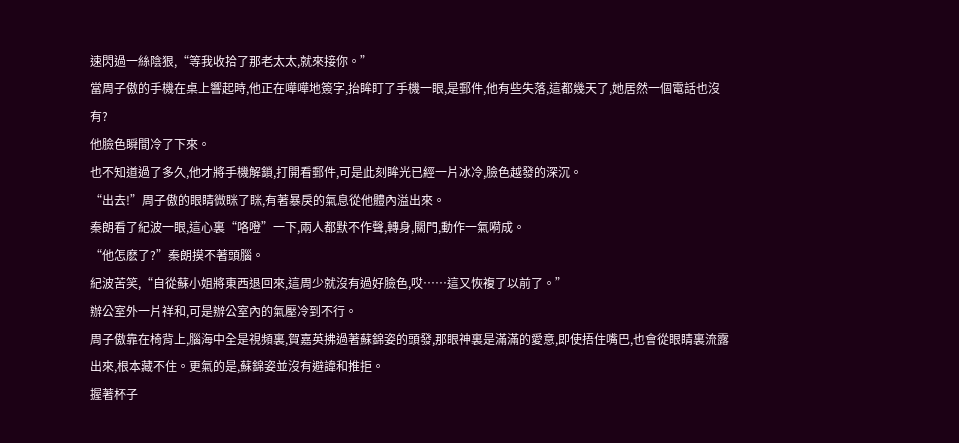速閃過一絲陰狠,“等我收拾了那老太太,就來接你。”
當周子傲的手機在桌上響起時,他正在嘩嘩地簽字,抬眸盯了手機一眼,是郵件,他有些失落,這都幾天了,她居然一個電話也沒有?
他臉色瞬間冷了下來。
也不知道過了多久,他才將手機解鎖,打開看郵件,可是此刻眸光已經一片冰冷,臉色越發的深沉。
“出去!”周子傲的眼睛微眯了眯,有著暴戾的氣息從他體內溢出來。
秦朗看了紀波一眼,這心裏“咯噔”一下,兩人都默不作聲,轉身,關門,動作一氣嗬成。
“他怎麽了?”秦朗摸不著頭腦。
紀波苦笑,“自從蘇小姐將東西退回來,這周少就沒有過好臉色,哎……這又恢複了以前了。”
辦公室外一片祥和,可是辦公室內的氣壓冷到不行。
周子傲靠在椅背上,腦海中全是視頻裏,賀嘉英拂過著蘇錦姿的頭發,那眼神裏是滿滿的愛意,即使捂住嘴巴,也會從眼睛裏流露出來,根本藏不住。更氣的是,蘇錦姿並沒有避諱和推拒。
握著杯子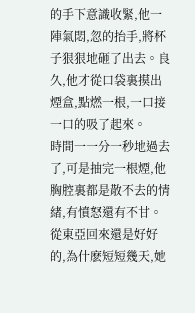的手下意識收緊,他一陣氣悶,忽的抬手,將杯子狠狠地砸了出去。良久,他才從口袋裏摸出煙盒,點燃一根,一口接一口的吸了起來。
時間一一分一秒地過去了,可是抽完一根煙,他胸腔裏都是散不去的情緒,有憤怒還有不甘。從東亞回來還是好好的,為什麽短短幾天,她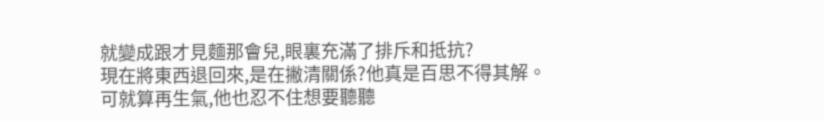就變成跟才見麵那會兒,眼裏充滿了排斥和抵抗?
現在將東西退回來,是在撇清關係?他真是百思不得其解。
可就算再生氣,他也忍不住想要聽聽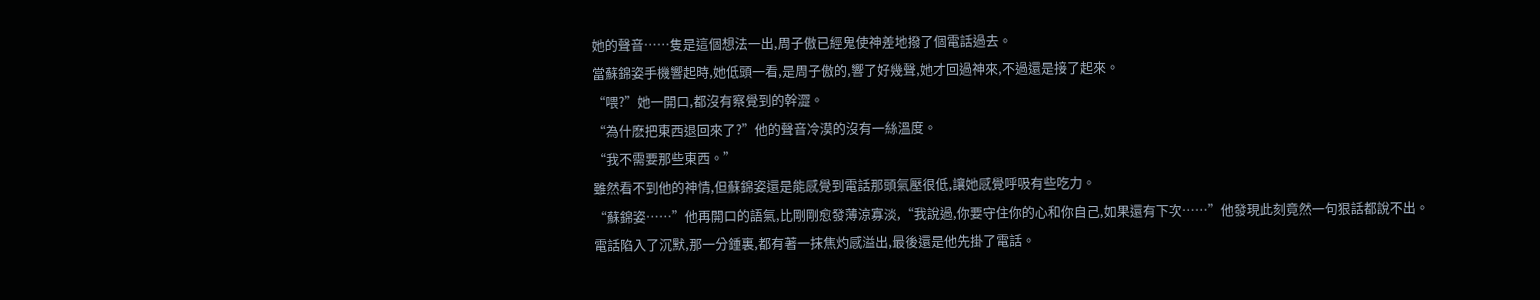她的聲音……隻是這個想法一出,周子傲已經鬼使神差地撥了個電話過去。
當蘇錦姿手機響起時,她低頭一看,是周子傲的,響了好幾聲,她才回過神來,不過還是接了起來。
“喂?”她一開口,都沒有察覺到的幹澀。
“為什麽把東西退回來了?”他的聲音冷漠的沒有一絲溫度。
“我不需要那些東西。”
雖然看不到他的神情,但蘇錦姿還是能感覺到電話那頭氣壓很低,讓她感覺呼吸有些吃力。
“蘇錦姿……”他再開口的語氣,比剛剛愈發薄涼寡淡,“我說過,你要守住你的心和你自己,如果還有下次……”他發現此刻竟然一句狠話都說不出。
電話陷入了沉默,那一分鍾裏,都有著一抹焦灼感溢出,最後還是他先掛了電話。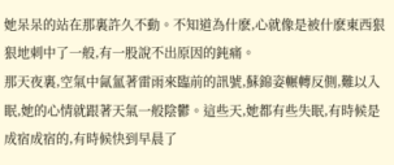她呆呆的站在那裏許久不動。不知道為什麽,心就像是被什麽東西狠狠地刺中了一般,有一股說不出原因的鈍痛。
那天夜裏,空氣中氤氳著雷雨來臨前的訊號,蘇錦姿輾轉反側,難以入眠,她的心情就跟著天氣一般陰鬱。這些天,她都有些失眠,有時候是成宿成宿的,有時候快到早晨了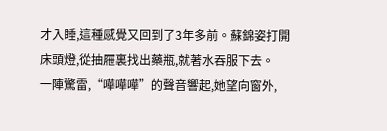才入睡,這種感覺又回到了3年多前。蘇錦姿打開床頭燈,從抽屜裏找出藥瓶,就著水吞服下去。
一陣驚雷,“嘩嘩嘩”的聲音響起,她望向窗外,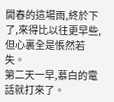開春的這場雨,終於下了,來得比以往更早些,但心裏全是悵然若失。
第二天一早,慕白的電話就打來了。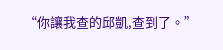“你讓我查的邱凱,查到了。”